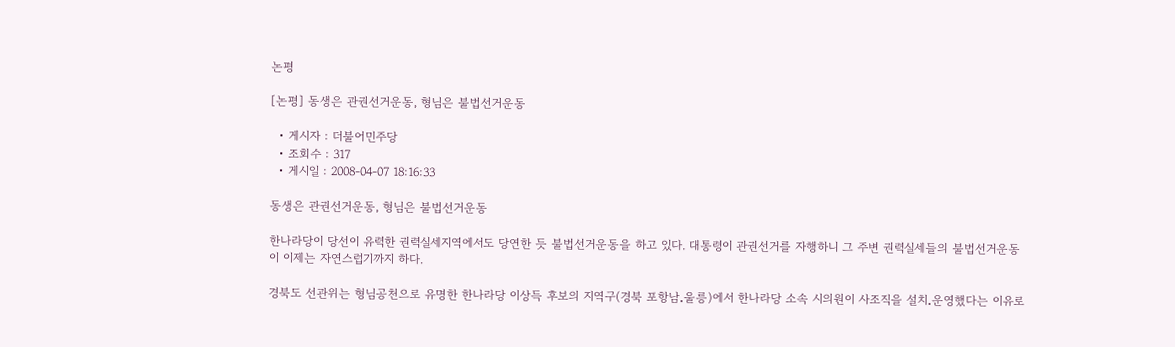논평

[논평] 동생은 관권선거운동, 형님은 불법선거운동

  • 게시자 : 더불어민주당
  • 조회수 : 317
  • 게시일 : 2008-04-07 18:16:33

동생은 관권선거운동, 형님은 불법선거운동

한나라당이 당선이 유력한 권력실세지역에서도 당연한 듯 불법선거운동을 하고 있다. 대통령이 관권선거를 자행하니 그 주변 권력실세들의 불법선거운동이 이제는 자연스럽기까지 하다.

경북도 선관위는 형님공천으로 유명한 한나라당 이상득 후보의 지역구(경북 포항남․울릉)에서 한나라당 소속 시의원이 사조직을 설치․운영했다는 이유로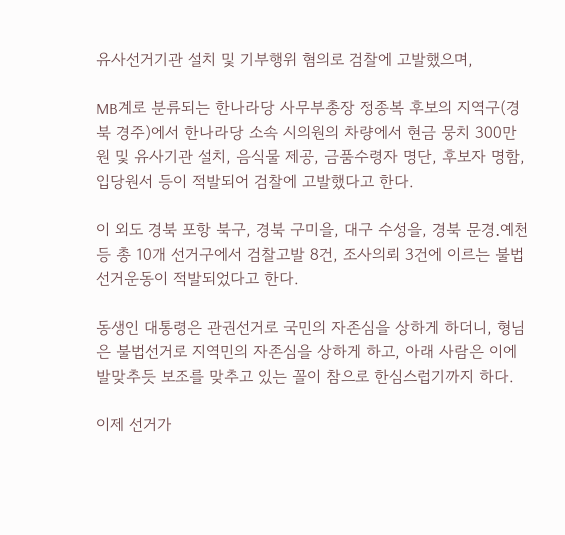유사선거기관 설치 및 기부행위 혐의로 검찰에 고발했으며,

MB계로 분류되는 한나라당 사무부총장 정종복 후보의 지역구(경북 경주)에서 한나라당 소속 시의원의 차량에서 현금 뭉치 300만원 및 유사기관 설치, 음식물 제공, 금품수령자 명단, 후보자 명함, 입당원서 등이 적발되어 검찰에 고발했다고 한다.

이 외도 경북 포항 북구, 경북 구미을, 대구 수성을, 경북 문경․예천 등 총 10개 선거구에서 검찰고발 8건, 조사의뢰 3건에 이르는 불법선거운동이 적발되었다고 한다.

동생인 대통령은 관권선거로 국민의 자존심을 상하게 하더니, 형님은 불법선거로 지역민의 자존심을 상하게 하고, 아래 사람은 이에 발맞추듯 보조를 맞추고 있는 꼴이 참으로 한심스럽기까지 하다.

이제 선거가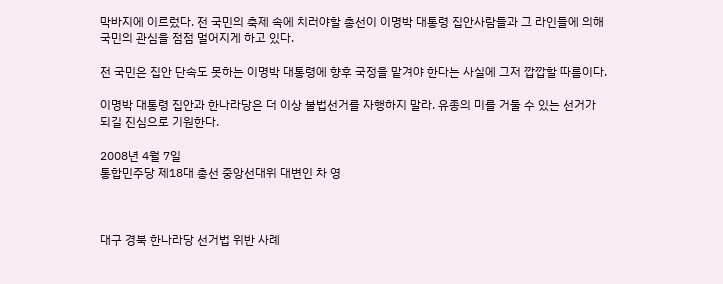막바지에 이르렀다. 전 국민의 축제 속에 치러야할 총선이 이명박 대통령 집안사람들과 그 라인들에 의해 국민의 관심을 점점 멀어지게 하고 있다.

전 국민은 집안 단속도 못하는 이명박 대통령에 향후 국정을 맡겨야 한다는 사실에 그저 깝깝할 따름이다.

이명박 대통령 집안과 한나라당은 더 이상 불법선거를 자행하지 말라. 유종의 미를 거둘 수 있는 선거가 되길 진심으로 기원한다.

2008년 4월 7일
통합민주당 제18대 총선 중앙선대위 대변인 차 영



대구 경북 한나라당 선거법 위반 사례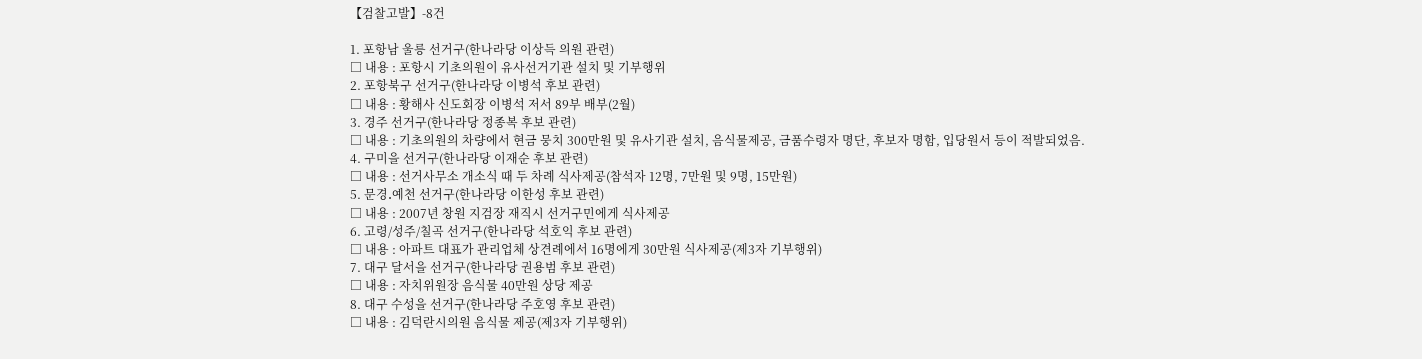【검찰고발】-8건

1. 포항남 울릉 선거구(한나라당 이상득 의원 관련)
□ 내용 : 포항시 기초의원이 유사선거기관 설치 및 기부행위
2. 포항북구 선거구(한나라당 이병석 후보 관련)
□ 내용 : 황해사 신도회장 이병석 저서 89부 배부(2월)
3. 경주 선거구(한나라당 정종복 후보 관련)
□ 내용 : 기초의원의 차량에서 현금 뭉치 300만원 및 유사기관 설치, 음식물제공, 금품수령자 명단, 후보자 명함, 입당원서 등이 적발되었음.
4. 구미을 선거구(한나라당 이재순 후보 관련)
□ 내용 : 선거사무소 개소식 때 두 차례 식사제공(참석자 12명, 7만원 및 9명, 15만원)
5. 문경․예천 선거구(한나라당 이한성 후보 관련)
□ 내용 : 2007년 창원 지검장 재직시 선거구민에게 식사제공
6. 고령/성주/칠곡 선거구(한나라당 석호익 후보 관련)
□ 내용 : 아파트 대표가 관리업체 상견례에서 16명에게 30만원 식사제공(제3자 기부행위)
7. 대구 달서을 선거구(한나라당 권용범 후보 관련)
□ 내용 : 자치위원장 음식물 40만원 상당 제공
8. 대구 수성을 선거구(한나라당 주호영 후보 관련)
□ 내용 : 김덕란시의원 음식물 제공(제3자 기부행위)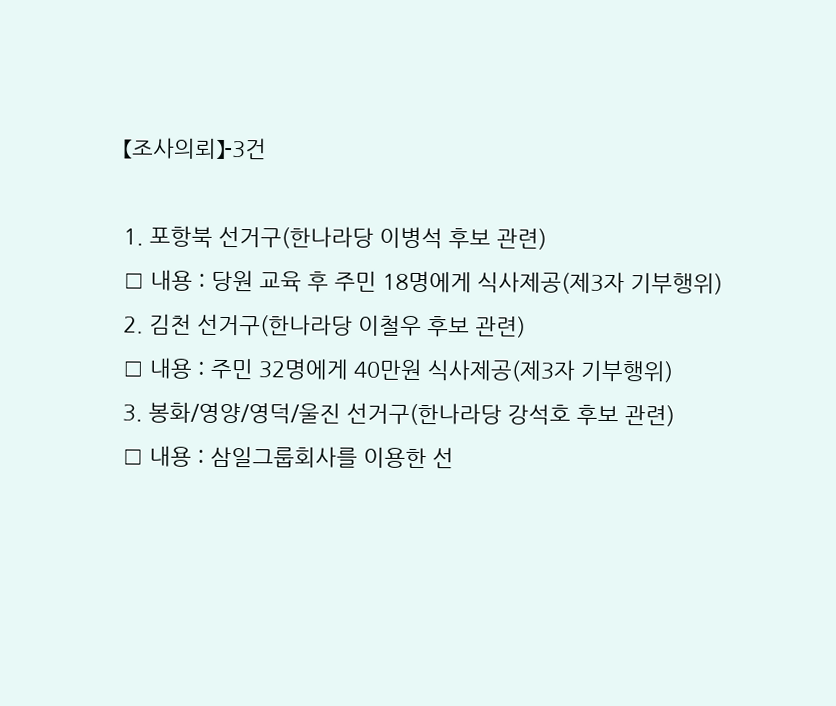【조사의뢰】-3건

1. 포항북 선거구(한나라당 이병석 후보 관련)
□ 내용 : 당원 교육 후 주민 18명에게 식사제공(제3자 기부행위)
2. 김천 선거구(한나라당 이철우 후보 관련)
□ 내용 : 주민 32명에게 40만원 식사제공(제3자 기부행위)
3. 봉화/영양/영덕/울진 선거구(한나라당 강석호 후보 관련)
□ 내용 : 삼일그룹회사를 이용한 선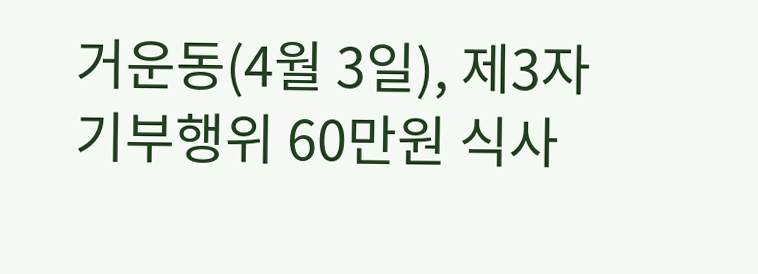거운동(4월 3일), 제3자 기부행위 60만원 식사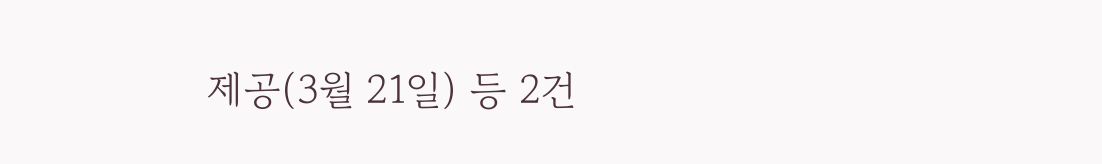제공(3월 21일) 등 2건